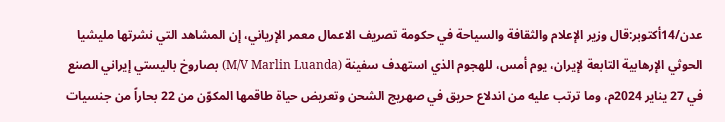عدن/14أكتوبر:قال وزير الإعلام والثقافة والسياحة في حكومة تصريف الاعمال معمر الإرياني، إن المشاهد التي نشرتها مليشيا الحوثي الإرهابية التابعة لإيران، يوم أمس، للهجوم الذي استهدف سفينة (M/V Marlin Luanda) بصاروخ باليستي إيراني الصنع في 27 يناير 2024م، وما ترتب عليه من اندلاع حريق في صهريج الشحن وتعريض حياة طاقمها المكوّن من 22 بحاراً من جنسيات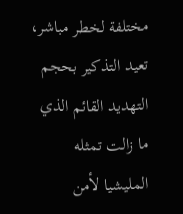مختلفة لخطر مباشر، تعيد التذكير بحجم التهديد القائم الذي ما زالت تمثله المليشيا لأمن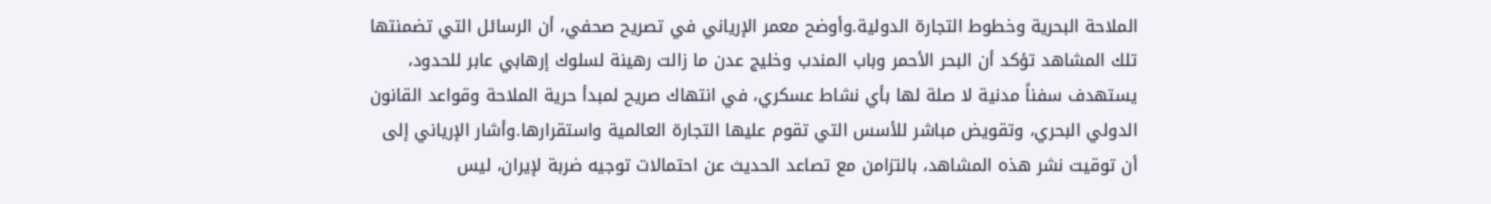الملاحة البحرية وخطوط التجارة الدولية.وأوضح معمر الإرياني في تصريح صحفي، أن الرسائل التي تضمنتها تلك المشاهد تؤكد أن البحر الأحمر وباب المندب وخليج عدن ما زالت رهينة لسلوك إرهابي عابر للحدود، يستهدف سفناً مدنية لا صلة لها بأي نشاط عسكري، في انتهاك صريح لمبدأ حرية الملاحة وقواعد القانون الدولي البحري، وتقويض مباشر للأسس التي تقوم عليها التجارة العالمية واستقرارها.وأشار الإرياني إلى أن توقيت نشر هذه المشاهد، بالتزامن مع تصاعد الحديث عن احتمالات توجيه ضربة لإيران، ليس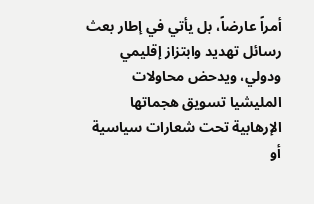أمراً عارضاً، بل يأتي في إطار بعث رسائل تهديد وابتزاز إقليمي ودولي، ويدحض محاولات المليشيا تسويق هجماتها الإرهابية تحت شعارات سياسية أو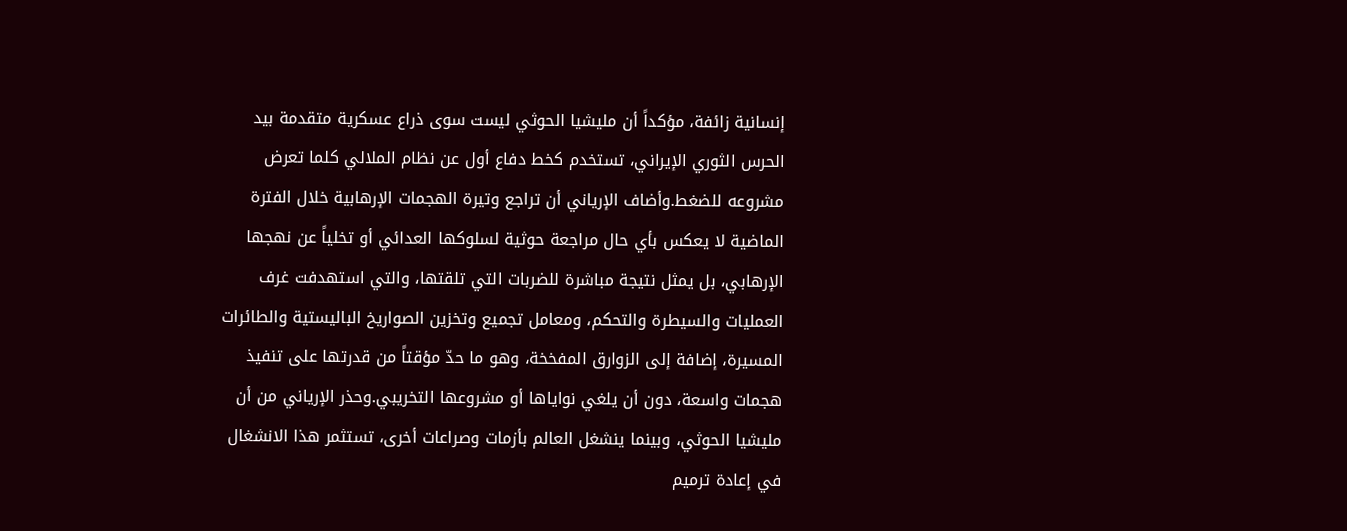إنسانية زائفة، مؤكداً أن مليشيا الحوثي ليست سوى ذراع عسكرية متقدمة بيد الحرس الثوري الإيراني، تستخدم كخط دفاع أول عن نظام الملالي كلما تعرض مشروعه للضغط.وأضاف الإرياني أن تراجع وتيرة الهجمات الإرهابية خلال الفترة الماضية لا يعكس بأي حال مراجعة حوثية لسلوكها العدائي أو تخلياً عن نهجها الإرهابي، بل يمثل نتيجة مباشرة للضربات التي تلقتها، والتي استهدفت غرف العمليات والسيطرة والتحكم، ومعامل تجميع وتخزين الصواريخ الباليستية والطائرات المسيرة، إضافة إلى الزوارق المفخخة، وهو ما حدّ مؤقتاً من قدرتها على تنفيذ هجمات واسعة، دون أن يلغي نواياها أو مشروعها التخريبي.وحذر الإرياني من أن مليشيا الحوثي، وبينما ينشغل العالم بأزمات وصراعات أخرى، تستثمر هذا الانشغال في إعادة ترميم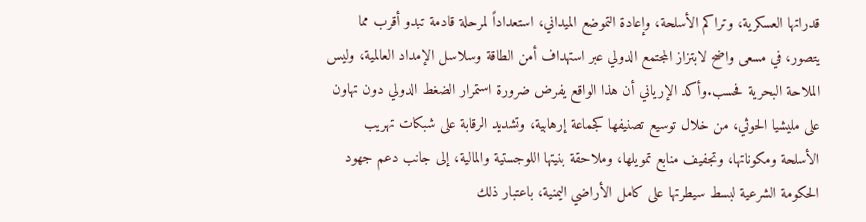قدراتها العسكرية، وتراكم الأسلحة، وإعادة التموضع الميداني، استعداداً لمرحلة قادمة تبدو أقرب مما يتصور، في مسعى واضح لابتزاز المجتمع الدولي عبر استهداف أمن الطاقة وسلاسل الإمداد العالمية، وليس الملاحة البحرية فحسب.وأكد الإرياني أن هذا الواقع يفرض ضرورة استمرار الضغط الدولي دون تهاون على مليشيا الحوثي، من خلال توسيع تصنيفها كجماعة إرهابية، وتشديد الرقابة على شبكات تهريب الأسلحة ومكوناتها، وتجفيف منابع تمويلها، وملاحقة بنيتها اللوجستية والمالية، إلى جانب دعم جهود الحكومة الشرعية لبسط سيطرتها على كامل الأراضي اليمنية، باعتبار ذلك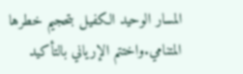المسار الوحيد الكفيل بتحجيم خطرها المتنامي.واختتم الإرياني بالتأكيد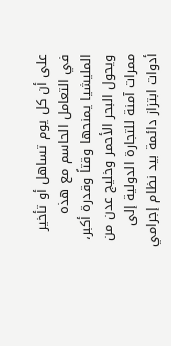على أن كل يوم تساهل أو تأخير في التعامل الحاسم مع هذه المليشيا يمنحها وقتاً وقدرة أكبر، ويحول البحر الأحمر وخليج عدن من ممرات آمنة للتجارة الدولية إلى أدوات ابتزاز دائمة بيد نظام إجرامي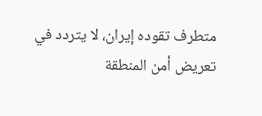متطرف تقوده إيران، لا يتردد في تعريض أمن المنطقة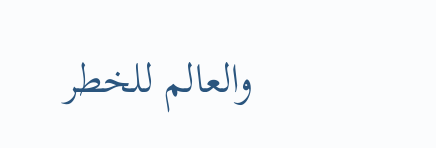والعالم للخطر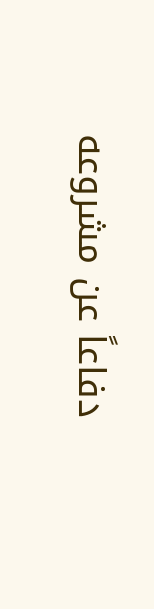دفاعاً عن مشروعه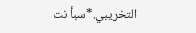التخريبي.*سبأ نت